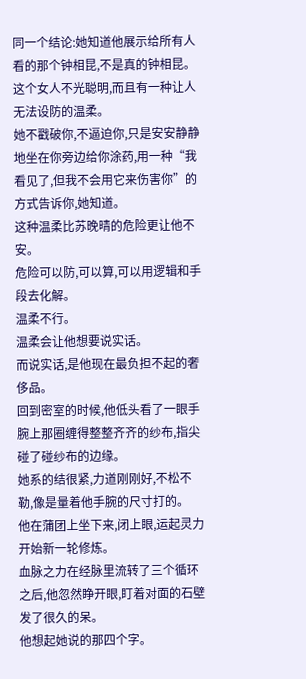同一个结论:她知道他展示给所有人看的那个钟相昆,不是真的钟相昆。
这个女人不光聪明,而且有一种让人无法设防的温柔。
她不戳破你,不逼迫你,只是安安静静地坐在你旁边给你涂药,用一种“我看见了,但我不会用它来伤害你”的方式告诉你,她知道。
这种温柔比苏晚晴的危险更让他不安。
危险可以防,可以算,可以用逻辑和手段去化解。
温柔不行。
温柔会让他想要说实话。
而说实话,是他现在最负担不起的奢侈品。
回到密室的时候,他低头看了一眼手腕上那圈缠得整整齐齐的纱布,指尖碰了碰纱布的边缘。
她系的结很紧,力道刚刚好,不松不勒,像是量着他手腕的尺寸打的。
他在蒲团上坐下来,闭上眼,运起灵力开始新一轮修炼。
血脉之力在经脉里流转了三个循环之后,他忽然睁开眼,盯着对面的石壁发了很久的呆。
他想起她说的那四个字。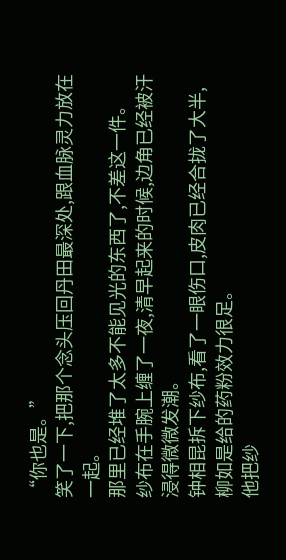“你也是。”
笑了一下,把那个念头压回丹田最深处,跟血脉灵力放在一起。
那里已经堆了太多不能见光的东西了,不差这一件。
纱布在手腕上缠了一夜,清早起来的时候,边角已经被汗浸得微微发潮。
钟相昆拆下纱布,看了一眼伤口,皮肉已经合拢了大半,柳如是给的药粉效力很足。
他把纱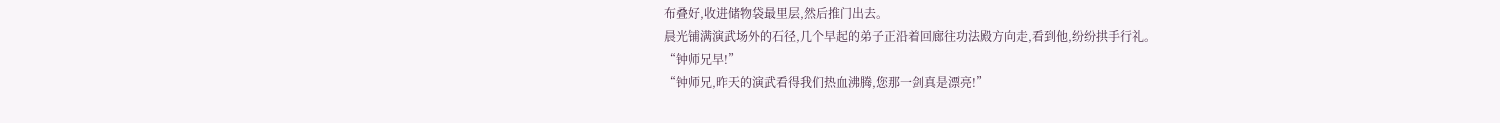布叠好,收进储物袋最里层,然后推门出去。
晨光铺满演武场外的石径,几个早起的弟子正沿着回廊往功法殿方向走,看到他,纷纷拱手行礼。
“钟师兄早!”
“钟师兄,昨天的演武看得我们热血沸腾,您那一剑真是漂亮!”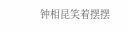钟相昆笑着摆摆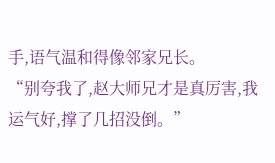手,语气温和得像邻家兄长。
“别夸我了,赵大师兄才是真厉害,我运气好,撑了几招没倒。”